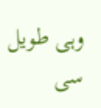وہی طویل سی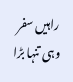راہیں سفر وہی تنہا بڑا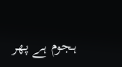ہجوم ہے پھر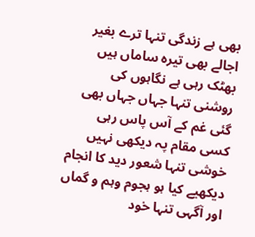بھی ہے زندگی تنہا ترے بغیر اجالے بھی تیرہ ساماں ہیں بھٹک رہی ہے نگاہوں کی روشنی تنہا جہاں جہاں بھی گئی غم کے آس پاس رہی کسی مقام پہ دیکھی نہیں خوشی تنہا شعور دید کا انجام دیکھیے کیا ہو ہجوم وہم و گماں اور آگہی تنہا خود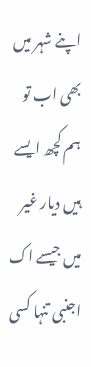اپنے شہر میں بھی اب تو ہم کچھ ایسے ہیں دیار غیر میں جیسے اک اجنبی تنہا کسی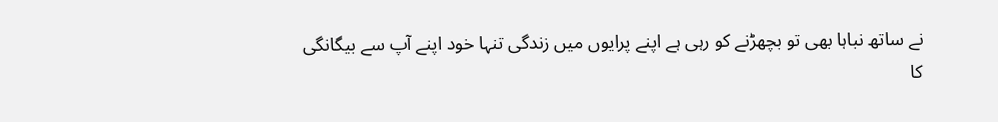نے ساتھ نباہا بھی تو بچھڑنے کو رہی ہے اپنے پرایوں میں زندگی تنہا خود اپنے آپ سے بیگانگی کا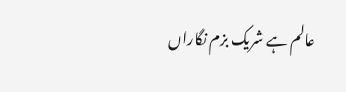عالم ہے شریک بزم نگاراں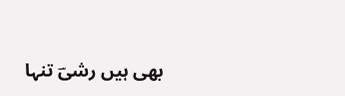بھی ہیں رشیؔ تنہا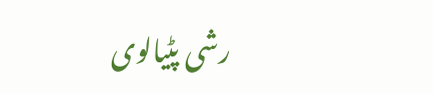رشی پٹیالوی